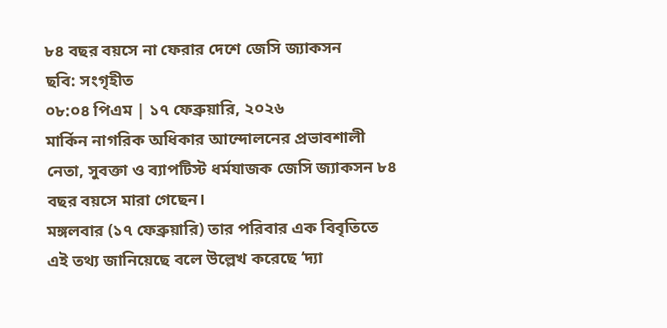৮৪ বছর বয়সে না ফেরার দেশে জেসি জ্যাকসন
ছবি: সংগৃহীত
০৮:০৪ পিএম | ১৭ ফেব্রুয়ারি, ২০২৬
মার্কিন নাগরিক অধিকার আন্দোলনের প্রভাবশালী নেতা, সুবক্তা ও ব্যাপটিস্ট ধর্মযাজক জেসি জ্যাকসন ৮৪ বছর বয়সে মারা গেছেন।
মঙ্গলবার (১৭ ফেব্রুয়ারি) তার পরিবার এক বিবৃতিতে এই তথ্য জানিয়েছে বলে উল্লেখ করেছে ‘দ্যা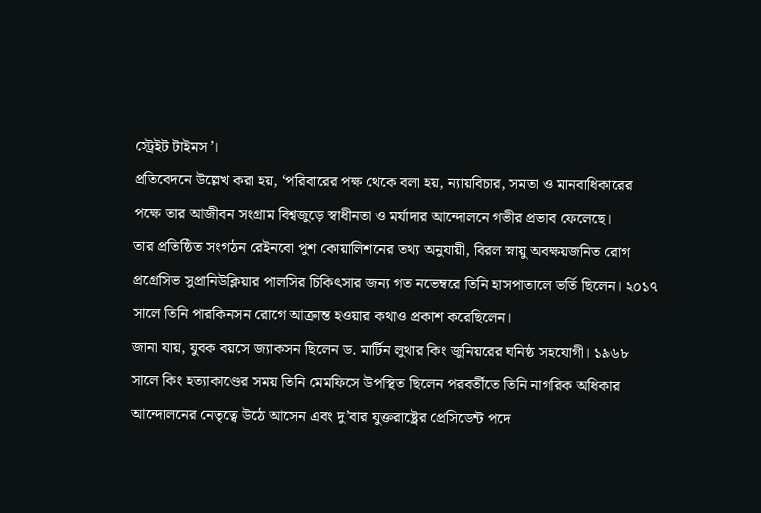স্ট্রেইট টাইমস’।
প্রতিবেদনে উল্লেখ করা হয়, ‘পরিবারের পক্ষ থেকে বলা হয়, ন্যায়বিচার, সমতা ও মানবাধিকারের পক্ষে তার আজীবন সংগ্রাম বিশ্বজুড়ে স্বাধীনতা ও মর্যাদার আন্দোলনে গভীর প্রভাব ফেলেছে।
তার প্রতিষ্ঠিত সংগঠন রেইনবো পুশ কোয়ালিশনের তথ্য অনুযায়ী, বিরল স্নায়ু অবক্ষয়জনিত রোগ প্রগ্রেসিভ সুপ্রানিউক্লিয়ার পালসির চিকিৎসার জন্য গত নভেম্বরে তিনি হাসপাতালে ভর্তি ছিলেন। ২০১৭ সালে তিনি পারকিনসন রোগে আক্রান্ত হওয়ার কথাও প্রকাশ করেছিলেন।
জানা যায়, যুবক বয়সে জ্যাকসন ছিলেন ড. মার্টিন লুথার কিং জুনিয়রের ঘনিষ্ঠ সহযোগী। ১৯৬৮ সালে কিং হত্যাকাণ্ডের সময় তিনি মেমফিসে উপস্থিত ছিলেন পরবর্তীতে তিনি নাগরিক অধিকার আন্দোলনের নেতৃত্বে উঠে আসেন এবং দু’বার যুক্তরাষ্ট্রের প্রেসিডেন্ট পদে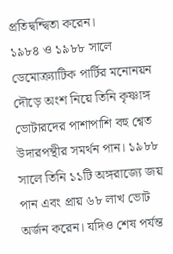প্রতিদ্বন্দ্বিতা করেন।
১৯৮৪ ও ১৯৮৮ সালে ডেমোক্র্যাটিক পার্টির মনোনয়ন দৌড়ে অংশ নিয়ে তিনি কৃষ্ণাঙ্গ ভোটারদের পাশাপাশি বহু শ্বেত উদারপন্থীর সমর্থন পান। ১৯৮৮ সালে তিনি ১১টি অঙ্গরাজ্যে জয় পান এবং প্রায় ৬৮ লাখ ভোট অর্জন করেন। যদিও শেষ পর্যন্ত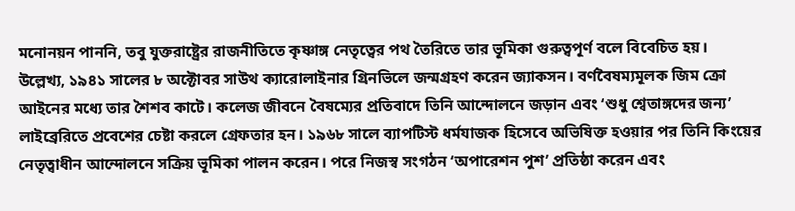মনোনয়ন পাননি, তবু যুক্তরাষ্ট্রের রাজনীতিতে কৃষ্ণাঙ্গ নেতৃত্বের পথ তৈরিতে তার ভূমিকা গুরুত্বপূর্ণ বলে বিবেচিত হয়।
উল্লেখ্য, ১৯৪১ সালের ৮ অক্টোবর সাউথ ক্যারোলাইনার গ্রিনভিলে জন্মগ্রহণ করেন জ্যাকসন। বর্ণবৈষম্যমূলক জিম ক্রো আইনের মধ্যে তার শৈশব কাটে। কলেজ জীবনে বৈষম্যের প্রতিবাদে তিনি আন্দোলনে জড়ান এবং ‘শুধু শ্বেতাঙ্গদের জন্য’ লাইব্রেরিতে প্রবেশের চেষ্টা করলে গ্রেফতার হন। ১৯৬৮ সালে ব্যাপটিস্ট ধর্মযাজক হিসেবে অভিষিক্ত হওয়ার পর তিনি কিংয়ের নেতৃত্বাধীন আন্দোলনে সক্রিয় ভূমিকা পালন করেন। পরে নিজস্ব সংগঠন ‘অপারেশন পুশ’ প্রতিষ্ঠা করেন এবং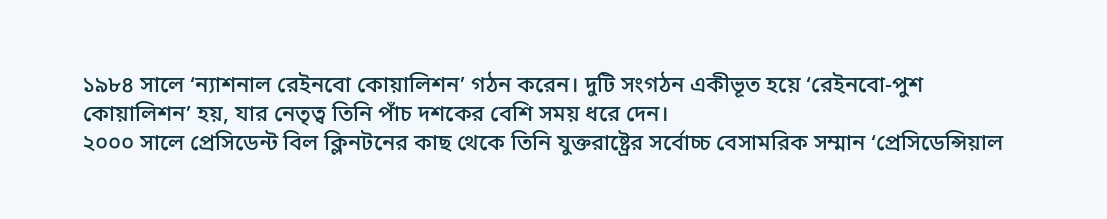১৯৮৪ সালে ‘ন্যাশনাল রেইনবো কোয়ালিশন’ গঠন করেন। দুটি সংগঠন একীভূত হয়ে ‘রেইনবো-পুশ কোয়ালিশন’ হয়, যার নেতৃত্ব তিনি পাঁচ দশকের বেশি সময় ধরে দেন।
২০০০ সালে প্রেসিডেন্ট বিল ক্লিনটনের কাছ থেকে তিনি যুক্তরাষ্ট্রের সর্বোচ্চ বেসামরিক সম্মান ‘প্রেসিডেন্সিয়াল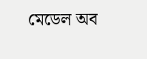মেডেল অব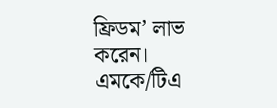ফ্রিডম’ লাভ করেন।
এমকে/টিএ